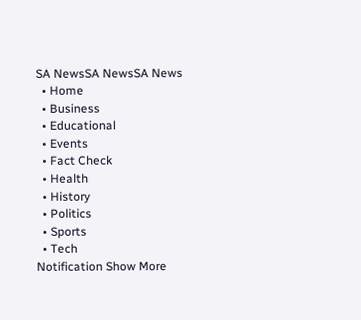SA NewsSA NewsSA News
  • Home
  • Business
  • Educational
  • Events
  • Fact Check
  • Health
  • History
  • Politics
  • Sports
  • Tech
Notification Show More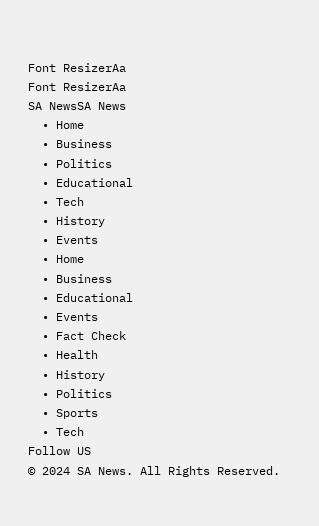Font ResizerAa
Font ResizerAa
SA NewsSA News
  • Home
  • Business
  • Politics
  • Educational
  • Tech
  • History
  • Events
  • Home
  • Business
  • Educational
  • Events
  • Fact Check
  • Health
  • History
  • Politics
  • Sports
  • Tech
Follow US
© 2024 SA News. All Rights Reserved.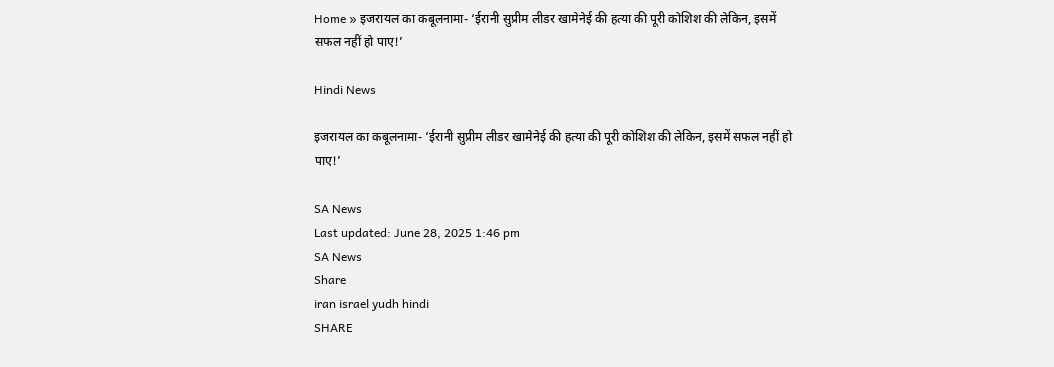Home » इजरायल का कबूलनामा- ‘ईरानी सुप्रीम लीडर खामेनेई की हत्या की पूरी कोशिश की लेकिन, इसमें सफल नहीं हो पाए!’

Hindi News

इजरायल का कबूलनामा- ‘ईरानी सुप्रीम लीडर खामेनेई की हत्या की पूरी कोशिश की लेकिन, इसमें सफल नहीं हो पाए!’

SA News
Last updated: June 28, 2025 1:46 pm
SA News
Share
iran israel yudh hindi
SHARE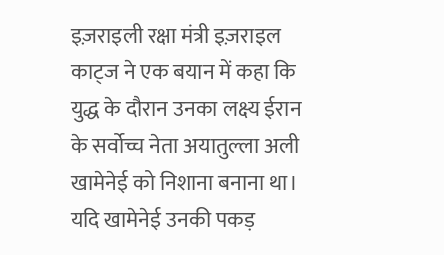इज़राइली रक्षा मंत्री इज़राइल काट्ज ने एक बयान में कहा कि युद्ध के दौरान उनका लक्ष्य ईरान के सर्वोच्च नेता अयातुल्ला अली खामेनेई को निशाना बनाना था। यदि खामेनेई उनकी पकड़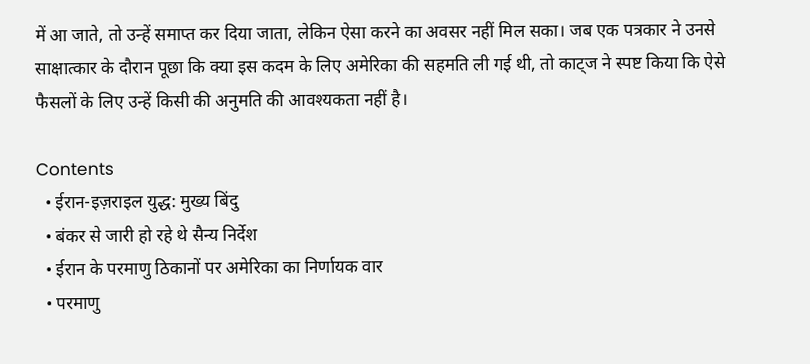में आ जाते, तो उन्हें समाप्त कर दिया जाता, लेकिन ऐसा करने का अवसर नहीं मिल सका। जब एक पत्रकार ने उनसे साक्षात्कार के दौरान पूछा कि क्या इस कदम के लिए अमेरिका की सहमति ली गई थी, तो काट्ज ने स्पष्ट किया कि ऐसे फैसलों के लिए उन्हें किसी की अनुमति की आवश्यकता नहीं है।

Contents
  • ईरान-इज़राइल युद्ध: मुख्य बिंदु
  • बंकर से जारी हो रहे थे सैन्य निर्देश
  • ईरान के परमाणु ठिकानों पर अमेरिका का निर्णायक वार
  • परमाणु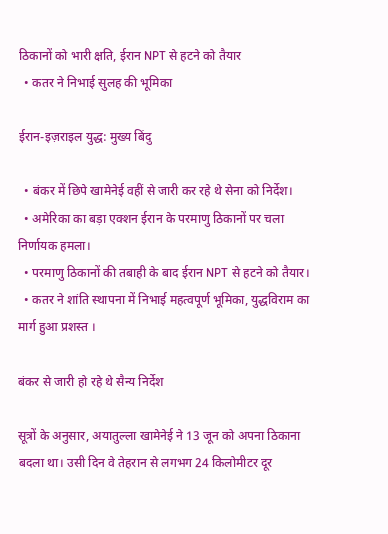ठिकानों को भारी क्षति, ईरान NPT से हटने को तैयार
  • कतर ने निभाई सुलह की भूमिका

ईरान-इज़राइल युद्ध: मुख्य बिंदु

  • बंकर में छिपे खामेनेई वहीं से जारी कर रहे थे सेना को निर्देश।
  • अमेरिका का बड़ा एक्शन ईरान के परमाणु ठिकानों पर चला निर्णायक हमला।
  • परमाणु ठिकानों की तबाही के बाद ईरान NPT से हटने को तैयार।
  • कतर ने शांति स्थापना में निभाई महत्वपूर्ण भूमिका, युद्धविराम का मार्ग हुआ प्रशस्त ।

बंकर से जारी हो रहे थे सैन्य निर्देश

सूत्रों के अनुसार, अयातुल्ला खामेनेई ने 13 जून को अपना ठिकाना बदला था। उसी दिन वे तेहरान से लगभग 24 किलोमीटर दूर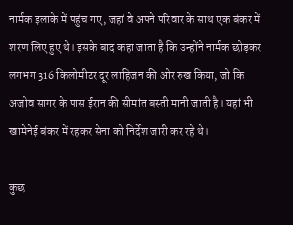नार्मक इलाके में पहुंच गए, जहां वे अपने परिवार के साथ एक बंकर में शरण लिए हुए थे। इसके बाद कहा जाता है कि उन्होंने नार्मक छोड़कर लगभग 316 किलोमीटर दूर लाहिजन की ओर रुख किया, जो कि अजोव सागर के पास ईरान की सीमांत बस्ती मानी जाती है। यहां भी खामेनेई बंकर में रहकर सेना को निर्देश जारी कर रहे थे।

कुछ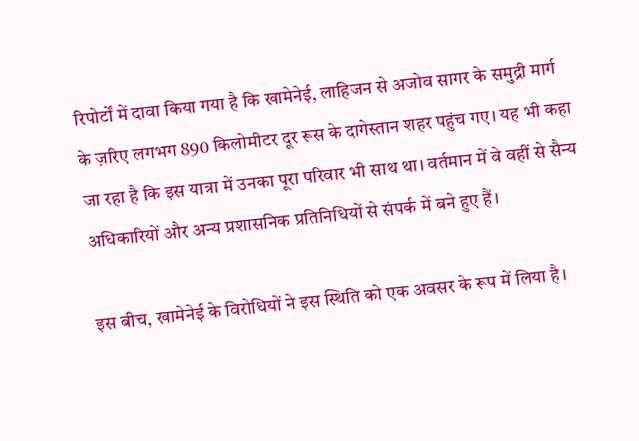रिपोर्टों में दावा किया गया है कि खामेनेई, लाहिजन से अजोव सागर के समुद्री मार्ग के ज़रिए लगभग 890 किलोमीटर दूर रूस के दागेस्तान शहर पहुंच गए। यह भी कहा जा रहा है कि इस यात्रा में उनका पूरा परिवार भी साथ था। वर्तमान में वे वहीं से सैन्य अधिकारियों और अन्य प्रशासनिक प्रतिनिधियों से संपर्क में बने हुए हैं।

इस बीच, खामेनेई के विरोधियों ने इस स्थिति को एक अवसर के रूप में लिया है।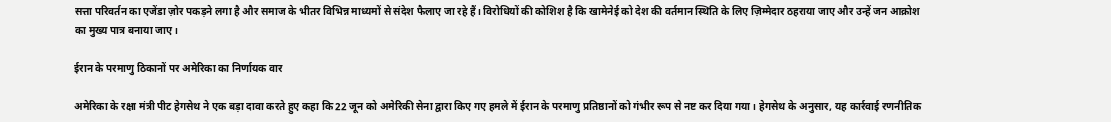सत्ता परिवर्तन का एजेंडा ज़ोर पकड़ने लगा है और समाज के भीतर विभिन्न माध्यमों से संदेश फैलाए जा रहे हैं। विरोधियों की कोशिश है कि खामेनेई को देश की वर्तमान स्थिति के लिए ज़िम्मेदार ठहराया जाए और उन्हें जन आक्रोश का मुख्य पात्र बनाया जाए।

ईरान के परमाणु ठिकानों पर अमेरिका का निर्णायक वार

अमेरिका के रक्षा मंत्री पीट हेगसेथ ने एक बड़ा दावा करते हुए कहा कि 22 जून को अमेरिकी सेना द्वारा किए गए हमले में ईरान के परमाणु प्रतिष्ठानों को गंभीर रूप से नष्ट कर दिया गया। हेगसेथ के अनुसार, यह कार्रवाई रणनीतिक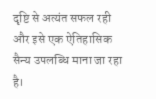दृष्टि से अत्यंत सफल रही और इसे एक ऐतिहासिक सैन्य उपलब्धि माना जा रहा है।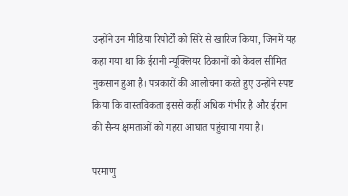उन्होंने उन मीडिया रिपोर्टों को सिरे से खारिज किया, जिनमें यह कहा गया था कि ईरानी न्यूक्लियर ठिकानों को केवल सीमित नुकसान हुआ है। पत्रकारों की आलोचना करते हुए उन्होंने स्पष्ट किया कि वास्तविकता इससे कहीं अधिक गंभीर है और ईरान की सैन्य क्षमताओं को गहरा आघात पहुंचाया गया है।

परमाणु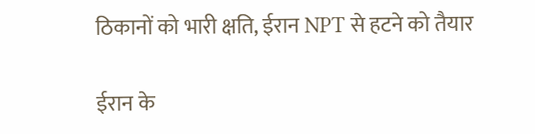ठिकानों को भारी क्षति, ईरान NPT से हटने को तैयार

ईरान के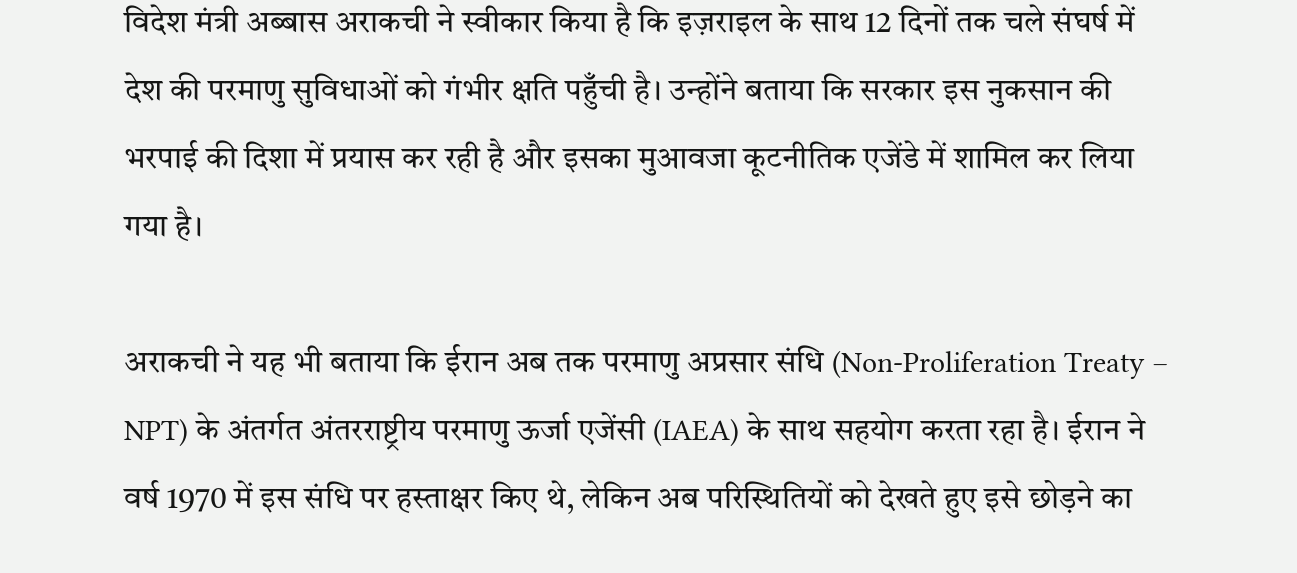विदेश मंत्री अब्बास अराकची ने स्वीकार किया है कि इज़राइल के साथ 12 दिनों तक चले संघर्ष में देश की परमाणु सुविधाओं को गंभीर क्षति पहुँची है। उन्होंने बताया कि सरकार इस नुकसान की भरपाई की दिशा में प्रयास कर रही है और इसका मुआवजा कूटनीतिक एजेंडे में शामिल कर लिया गया है।

अराकची ने यह भी बताया कि ईरान अब तक परमाणु अप्रसार संधि (Non-Proliferation Treaty – NPT) के अंतर्गत अंतरराष्ट्रीय परमाणु ऊर्जा एजेंसी (IAEA) के साथ सहयोग करता रहा है। ईरान ने वर्ष 1970 में इस संधि पर हस्ताक्षर किए थे, लेकिन अब परिस्थितियों को देखते हुए इसे छोड़ने का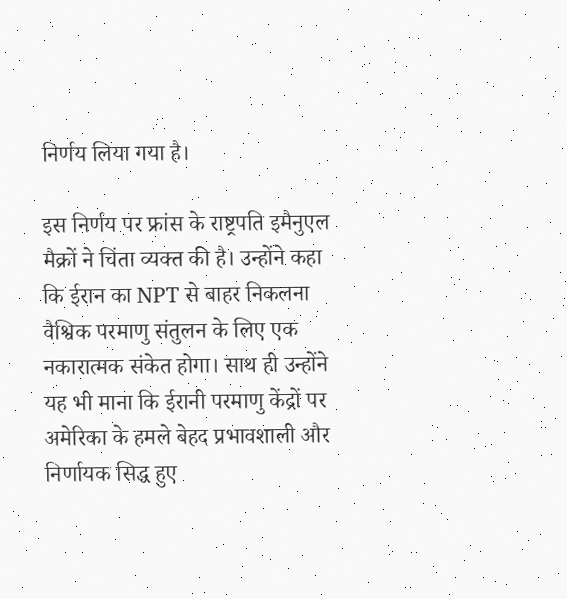निर्णय लिया गया है।

इस निर्णय पर फ्रांस के राष्ट्रपति इमैनुएल मैक्रों ने चिंता व्यक्त की है। उन्होंने कहा कि ईरान का NPT से बाहर निकलना वैश्विक परमाणु संतुलन के लिए एक नकारात्मक संकेत होगा। साथ ही उन्होंने यह भी माना कि ईरानी परमाणु केंद्रों पर अमेरिका के हमले बेहद प्रभावशाली और निर्णायक सिद्ध हुए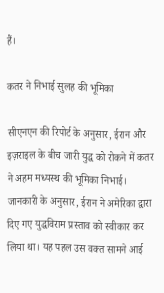हैं।

कतर ने निभाई सुलह की भूमिका

सीएनएन की रिपोर्ट के अनुसार, ईरान और इज़राइल के बीच जारी युद्ध को रोकने में कतर ने अहम मध्यस्थ की भूमिका निभाई। जानकारी के अनुसार, ईरान ने अमेरिका द्वारा दिए गए युद्धविराम प्रस्ताव को स्वीकार कर लिया था। यह पहल उस वक्त सामने आई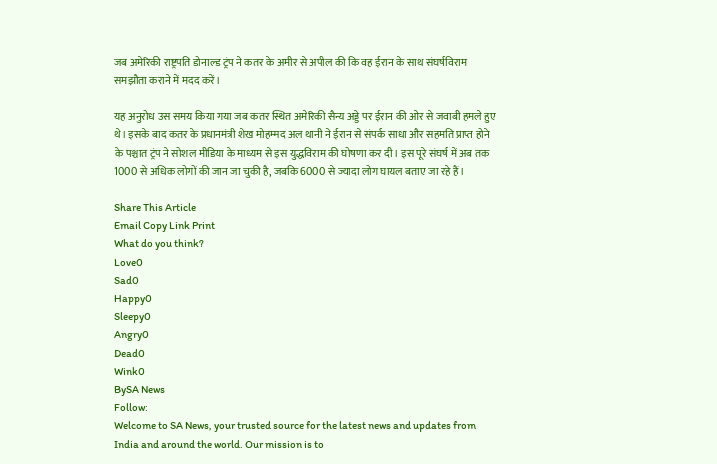जब अमेरिकी राष्ट्रपति डोनाल्ड ट्रंप ने कतर के अमीर से अपील की कि वह ईरान के साथ संघर्षविराम समझौता कराने में मदद करें।

यह अनुरोध उस समय किया गया जब कतर स्थित अमेरिकी सैन्य अड्डे पर ईरान की ओर से जवाबी हमले हुए थे। इसके बाद कतर के प्रधानमंत्री शेख मोहम्मद अल थानी ने ईरान से संपर्क साधा और सहमति प्राप्त होने के पश्चात ट्रंप ने सोशल मीडिया के माध्यम से इस युद्धविराम की घोषणा कर दी। इस पूरे संघर्ष में अब तक 1000 से अधिक लोगों की जान जा चुकी है, जबकि 6000 से ज्यादा लोग घायल बताए जा रहे हैं।

Share This Article
Email Copy Link Print
What do you think?
Love0
Sad0
Happy0
Sleepy0
Angry0
Dead0
Wink0
BySA News
Follow:
Welcome to SA News, your trusted source for the latest news and updates from India and around the world. Our mission is to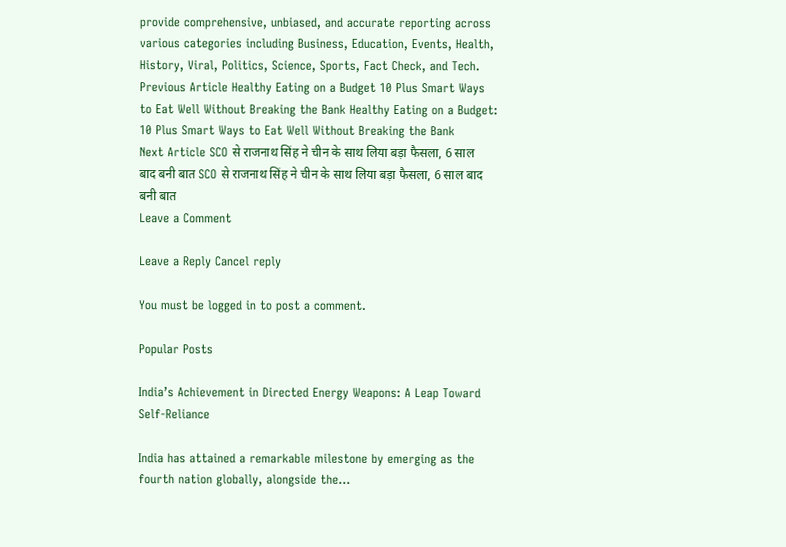provide comprehensive, unbiased, and accurate reporting across various categories including Business, Education, Events, Health, History, Viral, Politics, Science, Sports, Fact Check, and Tech.
Previous Article Healthy Eating on a Budget 10 Plus Smart Ways to Eat Well Without Breaking the Bank Healthy Eating on a Budget: 10 Plus Smart Ways to Eat Well Without Breaking the Bank
Next Article SCO से राजनाथ सिंह ने चीन के साथ लिया बड़ा फैसला, 6 साल बाद बनी बात SCO से राजनाथ सिंह ने चीन के साथ लिया बड़ा फैसला, 6 साल बाद बनी बात
Leave a Comment

Leave a Reply Cancel reply

You must be logged in to post a comment.

Popular Posts

India’s Achievement in Directed Energy Weapons: A Leap Toward Self-Reliance

India has attained a remarkable milestone by emerging as the fourth nation globally, alongside the…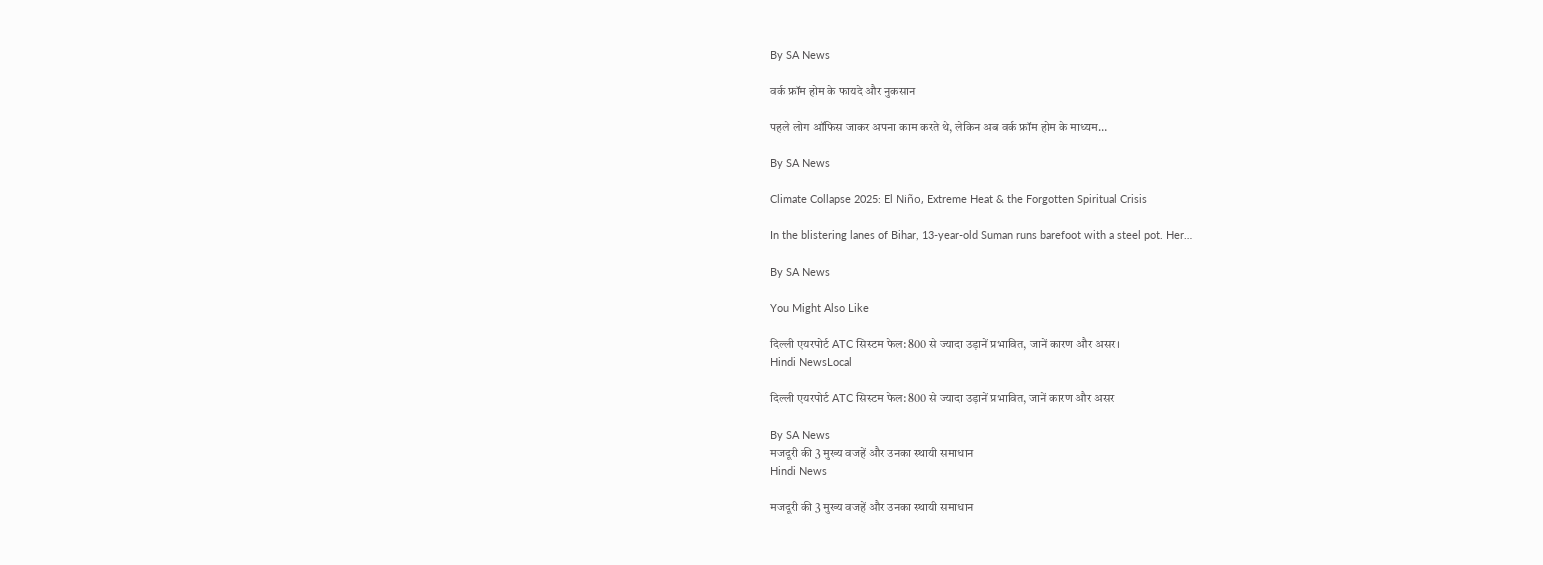By SA News

वर्क फ्रॉम होम के फायदे और नुकसान

पहले लोग ऑफिस जाकर अपना काम करते थे, लेकिन अब वर्क फ्रॉम होम के माध्यम…

By SA News

Climate Collapse 2025: El Niño, Extreme Heat & the Forgotten Spiritual Crisis

In the blistering lanes of Bihar, 13-year-old Suman runs barefoot with a steel pot. Her…

By SA News

You Might Also Like

दिल्ली एयरपोर्ट ATC सिस्टम फेल: 800 से ज्यादा उड़ानें प्रभावित, जानें कारण और असर।
Hindi NewsLocal

दिल्ली एयरपोर्ट ATC सिस्टम फेल: 800 से ज्यादा उड़ानें प्रभावित, जानें कारण और असर

By SA News
मजदूरी की 3 मुख्य वजहें और उनका स्थायी समाधान
Hindi News

मजदूरी की 3 मुख्य वजहें और उनका स्थायी समाधान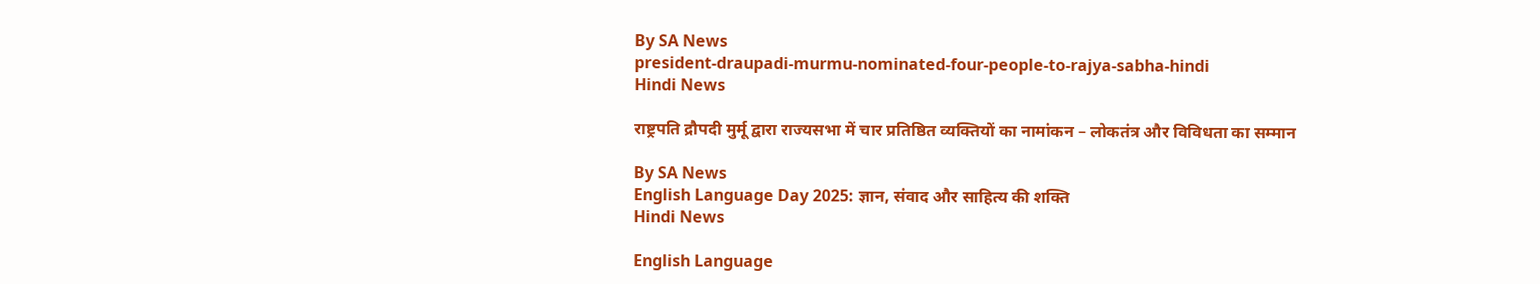By SA News
president-draupadi-murmu-nominated-four-people-to-rajya-sabha-hindi
Hindi News

राष्ट्रपति द्रौपदी मुर्मू द्वारा राज्यसभा में चार प्रतिष्ठित व्यक्तियों का नामांकन – लोकतंत्र और विविधता का सम्मान

By SA News
English Language Day 2025: ज्ञान, संवाद और साहित्य की शक्ति
Hindi News

English Language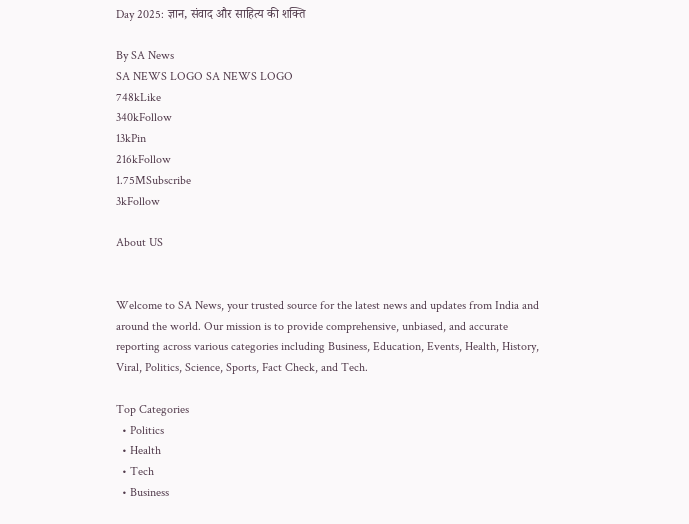Day 2025: ज्ञान, संवाद और साहित्य की शक्ति

By SA News
SA NEWS LOGO SA NEWS LOGO
748kLike
340kFollow
13kPin
216kFollow
1.75MSubscribe
3kFollow

About US


Welcome to SA News, your trusted source for the latest news and updates from India and around the world. Our mission is to provide comprehensive, unbiased, and accurate reporting across various categories including Business, Education, Events, Health, History, Viral, Politics, Science, Sports, Fact Check, and Tech.

Top Categories
  • Politics
  • Health
  • Tech
  • Business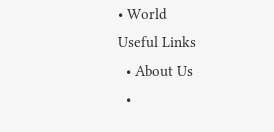• World
Useful Links
  • About Us
  •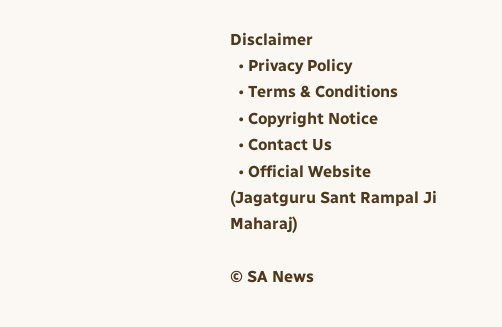Disclaimer
  • Privacy Policy
  • Terms & Conditions
  • Copyright Notice
  • Contact Us
  • Official Website (Jagatguru Sant Rampal Ji Maharaj)

© SA News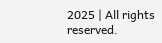2025 | All rights reserved.